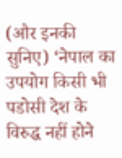(और इनकी सुनिए) ‘नेपाल का उपयोग किसी भी पडोसी देश के विरुद्ध नहीं होने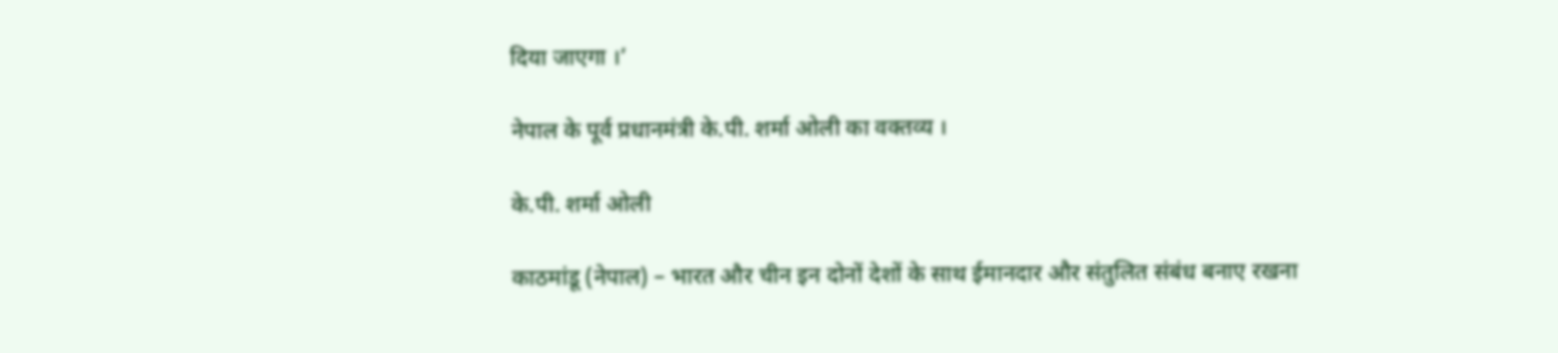दिया जाएगा ।’

नेपाल के पूर्व प्रधानमंत्री के.पी. शर्मा ओली का वक्तव्य ।

के.पी. शर्मा ओली

काठमांडू (नेपाल) – भारत और चीन इन दोनों देशों के साथ ईमानदार और संतुलित संबंध बनाए रखना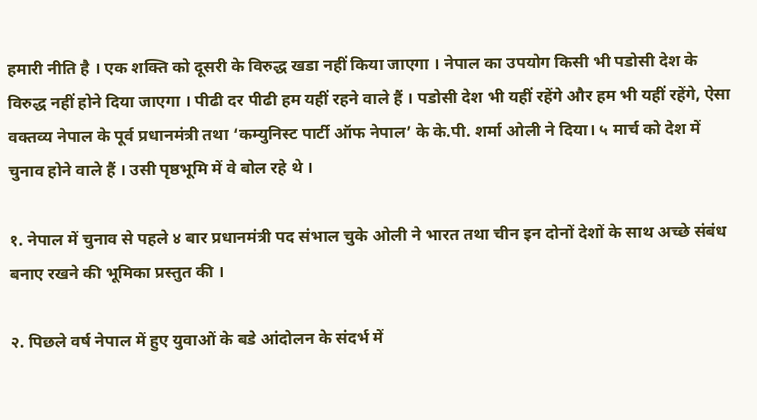हमारी नीति है । एक शक्ति को दूसरी के विरुद्ध खडा नहीं किया जाएगा । नेपाल का उपयोग किसी भी पडोसी देश के विरुद्ध नहीं होने दिया जाएगा । पीढी दर पीढी हम यहीं रहने वाले हैं । पडोसी देश भी यहीं रहेंगे और हम भी यहीं रहेंगे, ऐसा वक्तव्य नेपाल के पूर्व प्रधानमंत्री तथा ‘कम्युनिस्ट पार्टी ऑफ नेपाल’ के के.पी. शर्मा ओली ने दिया। ५ मार्च को देश में चुनाव होने वाले हैं । उसी पृष्ठभूमि में वे बोल रहे थे ।

१. नेपाल में चुनाव से पहले ४ बार प्रधानमंत्री पद संभाल चुके ओली ने भारत तथा चीन इन दोनों देशों के साथ अच्छे संबंध बनाए रखने की भूमिका प्रस्तुत की ।

२. पिछले वर्ष नेपाल में हुए युवाओं के बडे आंदोलन के संदर्भ में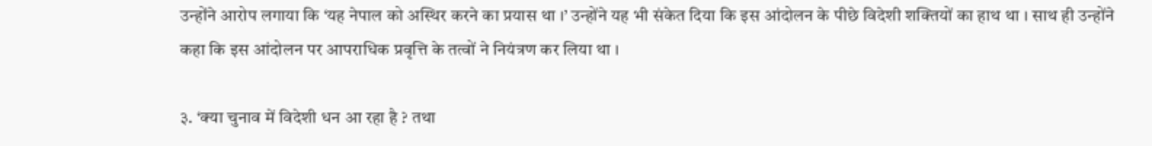उन्होंने आरोप लगाया कि ‘यह नेपाल को अस्थिर करने का प्रयास था ।’ उन्होंने यह भी संकेत दिया कि इस आंदोलन के पीछे विदेशी शक्तियों का हाथ था । साथ ही उन्होंने कहा कि इस आंदोलन पर आपराधिक प्रवृत्ति के तत्वों ने नियंत्रण कर लिया था ।

३. ‘क्या चुनाव में विदेशी धन आ रहा है ? तथा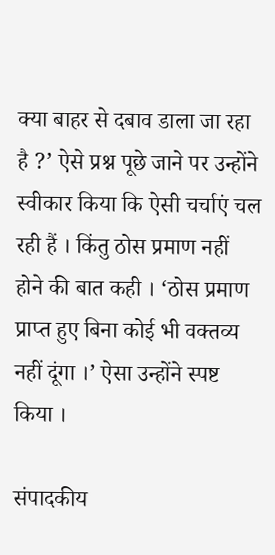क्या बाहर से दबाव डाला जा रहा है ?’ ऐसे प्रश्न पूछे जाने पर उन्होंने स्वीकार किया कि ऐसी चर्चाएं चल रही हैं । किंतु ठोस प्रमाण नहीं होने की बात कही । ‘ठोस प्रमाण प्राप्त हुए बिना कोई भी वक्तव्य नहीं दूंगा ।’ ऐसा उन्होंने स्पष्ट किया ।

संपादकीय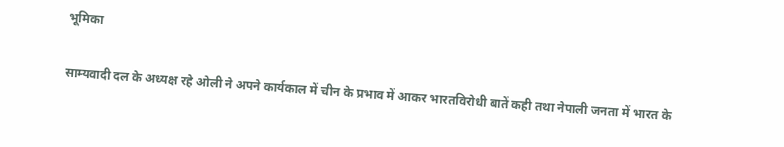भूमिका

साम्यवादी दल के अध्यक्ष रहे ओली ने अपने कार्यकाल में चीन के प्रभाव में आकर भारतविरोधी बातें कही तथा नेपाली जनता में भारत के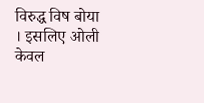विरुद्ध विष बोया । इसलिए ओली केवल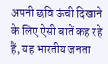अपनी छवि ऊंची दिखाने के लिए ऐसी बातें कह रहे हैं, यह भारतीय जनता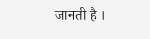जानती है ।